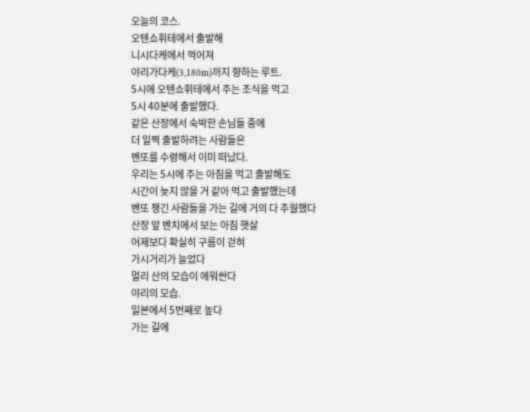오늘의 코스.
오텐쇼휘테에서 출발해
니시다케에서 꺽어져
야리가다케(3,180m)까지 향하는 루트.
5시에 오텐쇼휘테에서 주는 조식을 먹고
5시 40분에 출발했다.
같은 산장에서 숙박한 손님들 중에
더 일찍 출발하려는 사람들은
벤또를 수령해서 이미 떠났다.
우리는 5시에 주는 아침을 먹고 출발해도
시간이 늦지 않을 거 같아 먹고 출발했는데
벤또 챙긴 사람들을 가는 길에 거의 다 추월했다
산장 앞 벤치에서 보는 아침 햇살
어제보다 확실히 구름이 걷혀
가시거리가 늘었다
멀리 산의 모습이 에워싼다
야리의 모습.
일본에서 5번째로 높다
가는 길에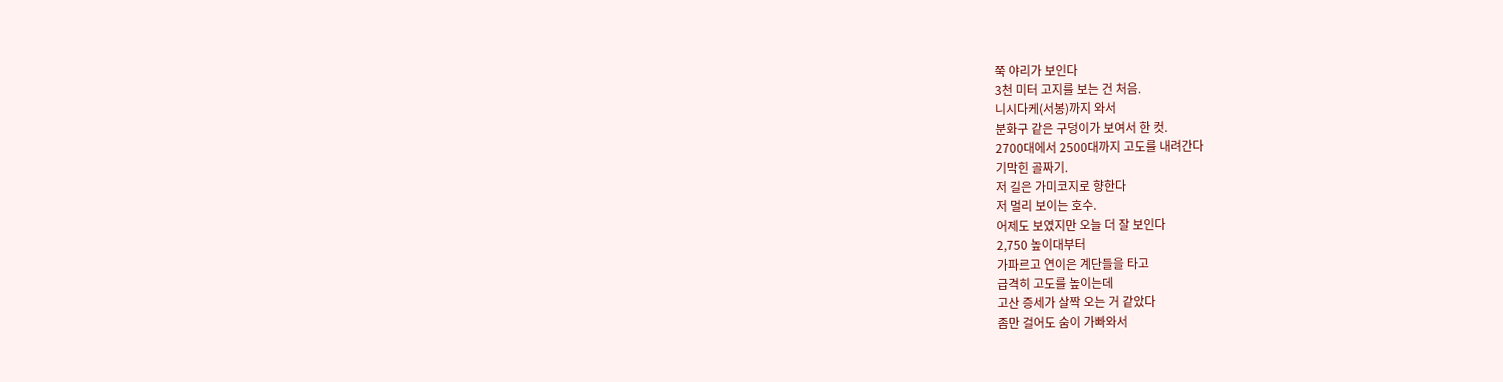쭉 야리가 보인다
3천 미터 고지를 보는 건 처음.
니시다케(서봉)까지 와서
분화구 같은 구덩이가 보여서 한 컷.
2700대에서 2500대까지 고도를 내려간다
기막힌 골짜기.
저 길은 가미코지로 향한다
저 멀리 보이는 호수.
어제도 보였지만 오늘 더 잘 보인다
2,750 높이대부터
가파르고 연이은 계단들을 타고
급격히 고도를 높이는데
고산 증세가 살짝 오는 거 같았다
좀만 걸어도 숨이 가빠와서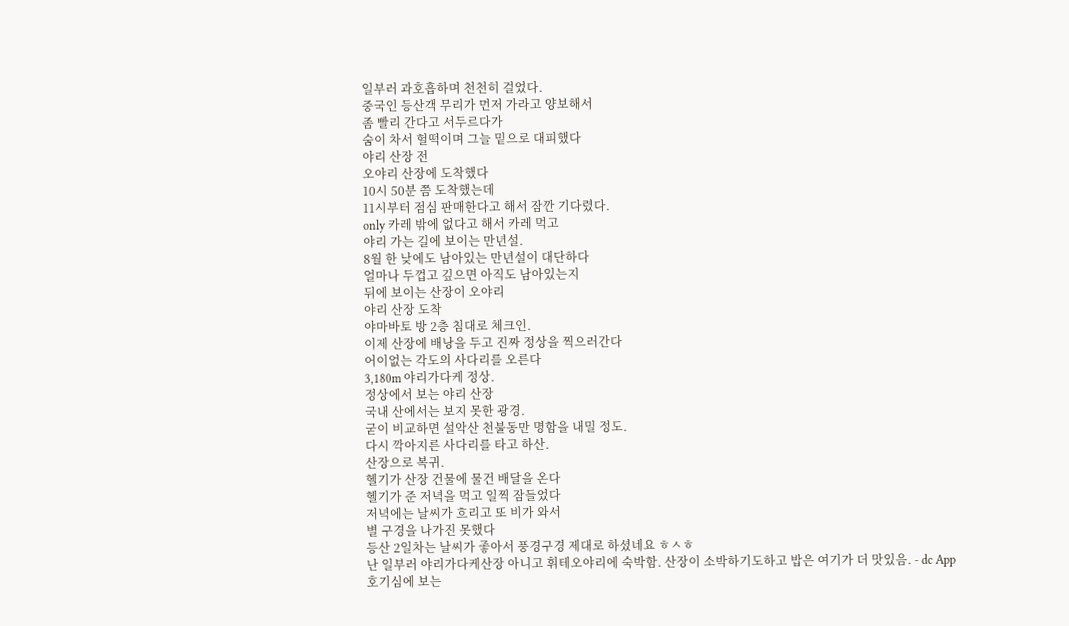일부러 과호흡하며 천천히 걸었다.
중국인 등산객 무리가 먼저 가라고 양보해서
좀 빨리 간다고 서두르다가
숨이 차서 헐떡이며 그늘 밑으로 대피했다
야리 산장 전
오야리 산장에 도착했다
10시 50분 쯤 도착했는데
11시부터 점심 판매한다고 해서 잠깐 기다렸다.
only 카레 밖에 없다고 해서 카레 먹고
야리 가는 길에 보이는 만년설.
8월 한 낮에도 남아있는 만년설이 대단하다
얼마나 두껍고 깊으면 아직도 남아있는지
뒤에 보이는 산장이 오야리
야리 산장 도착
야마바토 방 2층 침대로 체크인.
이제 산장에 배낭을 두고 진짜 정상을 찍으러간다
어이없는 각도의 사다리를 오른다
3,180m 야리가다케 정상.
정상에서 보는 야리 산장
국내 산에서는 보지 못한 광경.
굳이 비교하면 설악산 천불동만 명함을 내밀 정도.
다시 깍아지른 사다리를 타고 하산.
산장으로 복귀.
헬기가 산장 건물에 물건 배달을 온다
헬기가 준 저녁을 먹고 일찍 잠들었다
저녁에는 날씨가 흐리고 또 비가 와서
별 구경을 나가진 못했다
등산 2일차는 날씨가 좋아서 풍경구경 제대로 하셨네요 ㅎㅅㅎ
난 일부러 야리가다케산장 아니고 휘테오야리에 숙박함. 산장이 소박하기도하고 밥은 여기가 더 맛있음. - dc App
호기심에 보는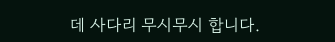데 사다리 무시무시 합니다.